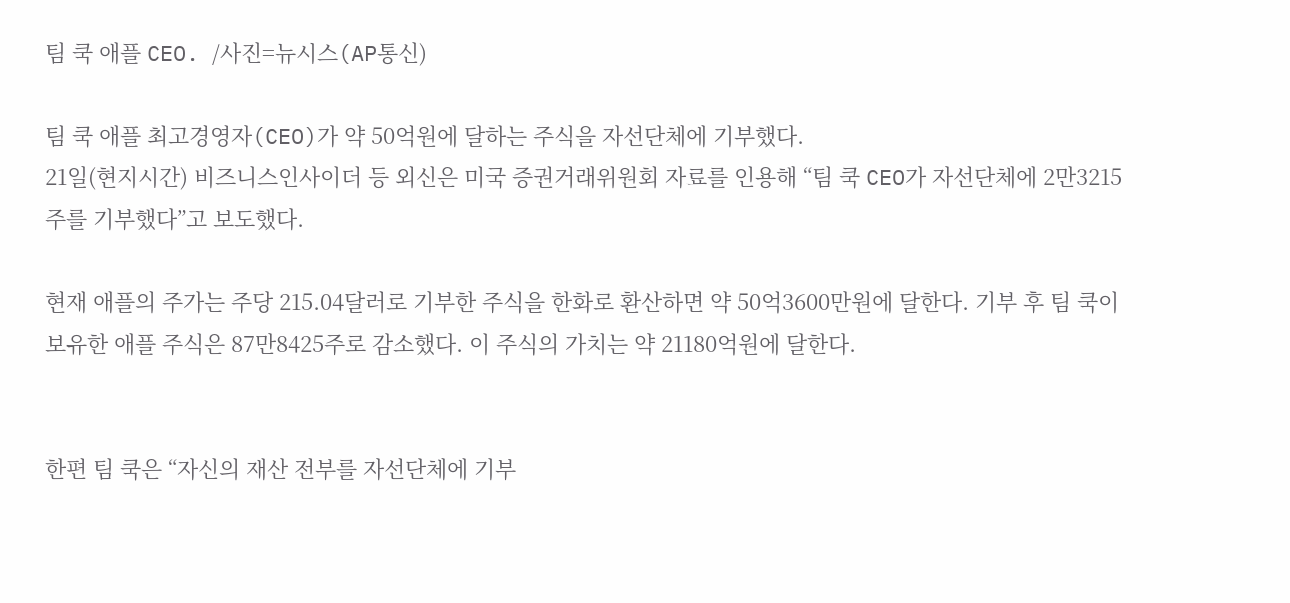팀 쿡 애플 CEO. /사진=뉴시스(AP통신)

팀 쿡 애플 최고경영자(CEO)가 약 50억원에 달하는 주식을 자선단체에 기부했다.
21일(현지시간) 비즈니스인사이더 등 외신은 미국 증권거래위원회 자료를 인용해 “팀 쿡 CEO가 자선단체에 2만3215주를 기부했다”고 보도했다.

현재 애플의 주가는 주당 215.04달러로 기부한 주식을 한화로 환산하면 약 50억3600만원에 달한다. 기부 후 팀 쿡이 보유한 애플 주식은 87만8425주로 감소했다. 이 주식의 가치는 약 21180억원에 달한다.


한편 팀 쿡은 “자신의 재산 전부를 자선단체에 기부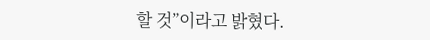할 것”이라고 밝혔다.